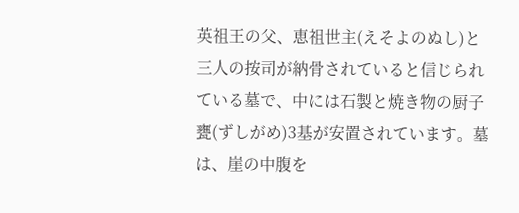英祖王の父、恵祖世主(えそよのぬし)と三人の按司が納骨されていると信じられている墓で、中には石製と焼き物の厨子甕(ずしがめ)3基が安置されています。墓は、崖の中腹を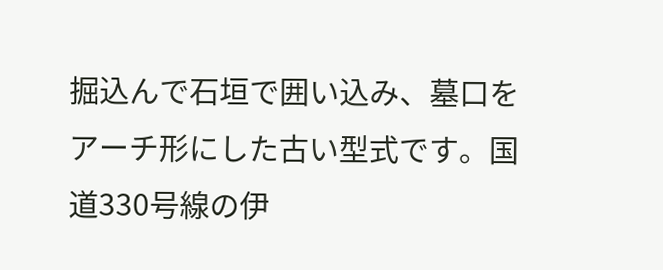掘込んで石垣で囲い込み、墓口をアーチ形にした古い型式です。国道330号線の伊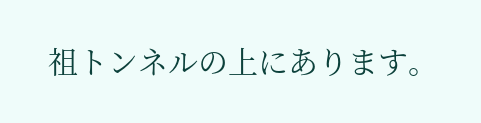祖トンネルの上にあります。